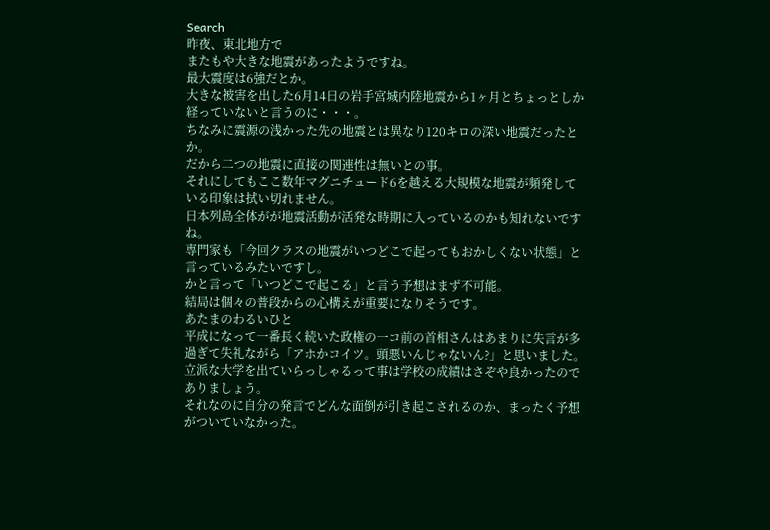Search
昨夜、東北地方で
またもや大きな地震があったようですね。
最大震度は6強だとか。
大きな被害を出した6月14日の岩手宮城内陸地震から1ヶ月とちょっとしか経っていないと言うのに・・・。
ちなみに震源の浅かった先の地震とは異なり120キロの深い地震だったとか。
だから二つの地震に直接の関連性は無いとの事。
それにしてもここ数年マグニチュード6を越える大規模な地震が頻発している印象は拭い切れません。
日本列島全体がが地震活動が活発な時期に入っているのかも知れないですね。
専門家も「今回クラスの地震がいつどこで起ってもおかしくない状態」と言っているみたいですし。
かと言って「いつどこで起こる」と言う予想はまず不可能。
結局は個々の普段からの心構えが重要になりそうです。
あたまのわるいひと
平成になって一番長く続いた政権の一コ前の首相さんはあまりに失言が多過ぎて失礼ながら「アホかコイツ。頭悪いんじゃないん?」と思いました。
立派な大学を出ていらっしゃるって事は学校の成績はさぞや良かったのでありましょう。
それなのに自分の発言でどんな面倒が引き起こされるのか、まったく予想がついていなかった。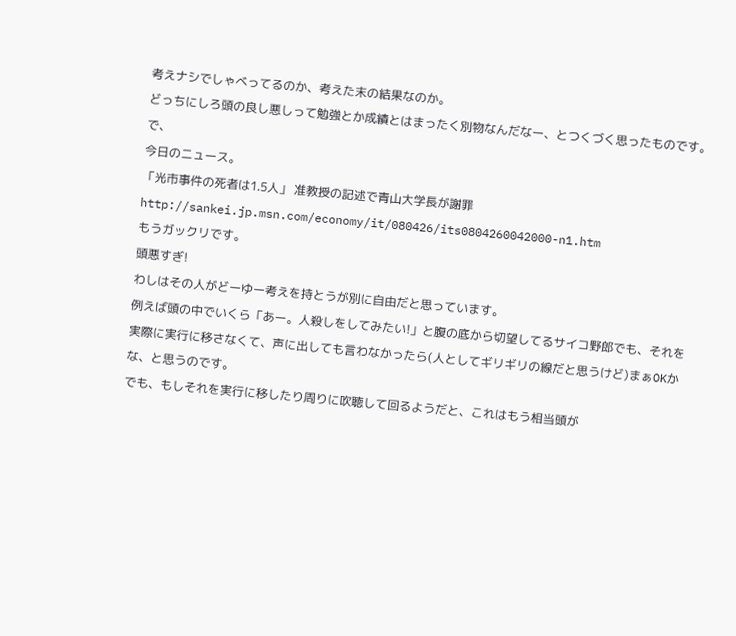考えナシでしゃべってるのか、考えた末の結果なのか。
どっちにしろ頭の良し悪しって勉強とか成績とはまったく別物なんだなー、とつくづく思ったものです。
で、
今日のニュース。
「光市事件の死者は1.5人」 准教授の記述で青山大学長が謝罪
http://sankei.jp.msn.com/economy/it/080426/its0804260042000-n1.htm
もうガックリです。
頭悪すぎ!
わしはその人がどーゆー考えを持とうが別に自由だと思っています。
例えば頭の中でいくら「あー。人殺しをしてみたい!」と腹の底から切望してるサイコ野郎でも、それを実際に実行に移さなくて、声に出しても言わなかったら(人としてギリギリの線だと思うけど)まぁOKかな、と思うのです。
でも、もしそれを実行に移したり周りに吹聴して回るようだと、これはもう相当頭が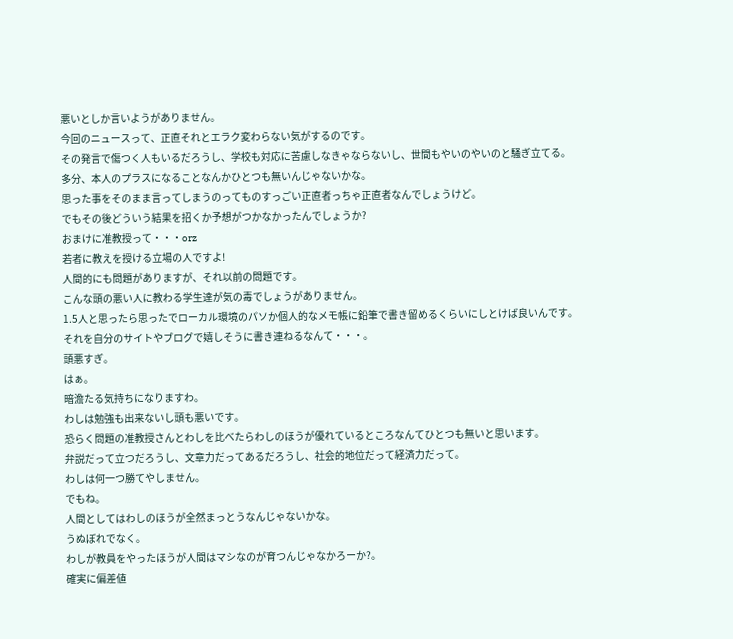悪いとしか言いようがありません。
今回のニュースって、正直それとエラク変わらない気がするのです。
その発言で傷つく人もいるだろうし、学校も対応に苦慮しなきゃならないし、世間もやいのやいのと騒ぎ立てる。
多分、本人のプラスになることなんかひとつも無いんじゃないかな。
思った事をそのまま言ってしまうのってものすっごい正直者っちゃ正直者なんでしょうけど。
でもその後どういう結果を招くか予想がつかなかったんでしょうか?
おまけに准教授って・・・orz
若者に教えを授ける立場の人ですよ!
人間的にも問題がありますが、それ以前の問題です。
こんな頭の悪い人に教わる学生達が気の毒でしょうがありません。
1.5人と思ったら思ったでローカル環境のパソか個人的なメモ帳に鉛筆で書き留めるくらいにしとけば良いんです。
それを自分のサイトやブログで嬉しそうに書き連ねるなんて・・・。
頭悪すぎ。
はぁ。
暗澹たる気持ちになりますわ。
わしは勉強も出来ないし頭も悪いです。
恐らく問題の准教授さんとわしを比べたらわしのほうが優れているところなんてひとつも無いと思います。
弁説だって立つだろうし、文章力だってあるだろうし、社会的地位だって経済力だって。
わしは何一つ勝てやしません。
でもね。
人間としてはわしのほうが全然まっとうなんじゃないかな。
うぬぼれでなく。
わしが教員をやったほうが人間はマシなのが育つんじゃなかろーか?。
確実に偏差値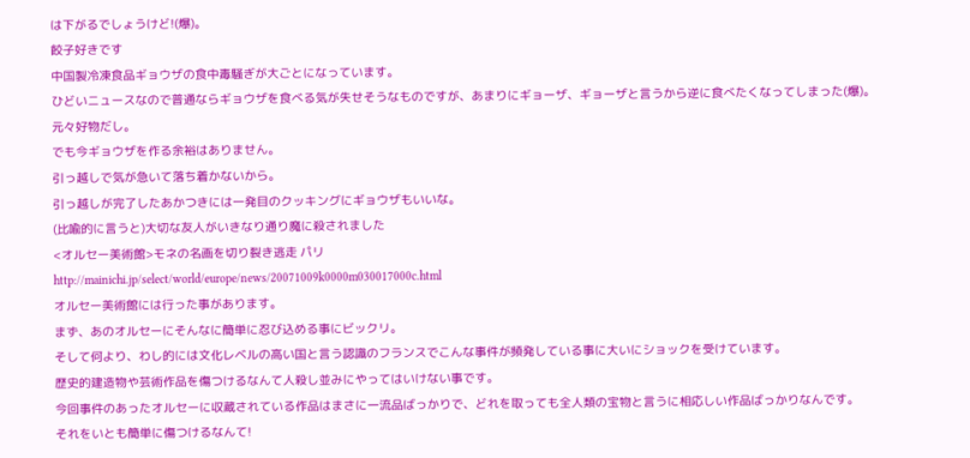は下がるでしょうけど!(爆)。
餃子好きです
中国製冷凍食品ギョウザの食中毒騒ぎが大ごとになっています。
ひどいニュースなので普通ならギョウザを食べる気が失せそうなものですが、あまりにギョーザ、ギョーザと言うから逆に食べたくなってしまった(爆)。
元々好物だし。
でも今ギョウザを作る余裕はありません。
引っ越しで気が急いて落ち着かないから。
引っ越しが完了したあかつきには一発目のクッキングにギョウザもいいな。
(比喩的に言うと)大切な友人がいきなり通り魔に殺されました
<オルセー美術館>モネの名画を切り裂き逃走 パリ
http://mainichi.jp/select/world/europe/news/20071009k0000m030017000c.html
オルセー美術館には行った事があります。
まず、あのオルセーにそんなに簡単に忍び込める事にビックリ。
そして何より、わし的には文化レベルの高い国と言う認識のフランスでこんな事件が頻発している事に大いにショックを受けています。
歴史的建造物や芸術作品を傷つけるなんて人殺し並みにやってはいけない事です。
今回事件のあったオルセーに収蔵されている作品はまさに一流品ばっかりで、どれを取っても全人類の宝物と言うに相応しい作品ばっかりなんです。
それをいとも簡単に傷つけるなんて!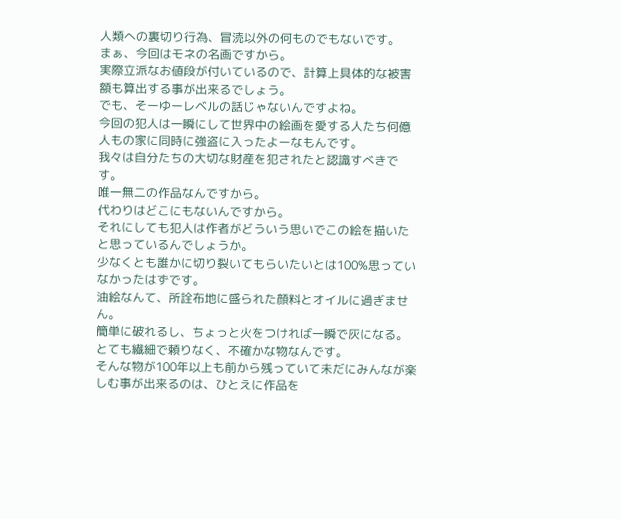人類への裏切り行為、冒涜以外の何ものでもないです。
まぁ、今回はモネの名画ですから。
実際立派なお値段が付いているので、計算上具体的な被害額も算出する事が出来るでしょう。
でも、そーゆーレベルの話じゃないんですよね。
今回の犯人は一瞬にして世界中の絵画を愛する人たち何億人もの家に同時に強盗に入ったよーなもんです。
我々は自分たちの大切な財産を犯されたと認識すべきです。
唯一無二の作品なんですから。
代わりはどこにもないんですから。
それにしても犯人は作者がどういう思いでこの絵を描いたと思っているんでしょうか。
少なくとも誰かに切り裂いてもらいたいとは100%思っていなかったはずです。
油絵なんて、所詮布地に盛られた顔料とオイルに過ぎません。
簡単に破れるし、ちょっと火をつければ一瞬で灰になる。
とても繊細で頼りなく、不確かな物なんです。
そんな物が100年以上も前から残っていて未だにみんなが楽しむ事が出来るのは、ひとえに作品を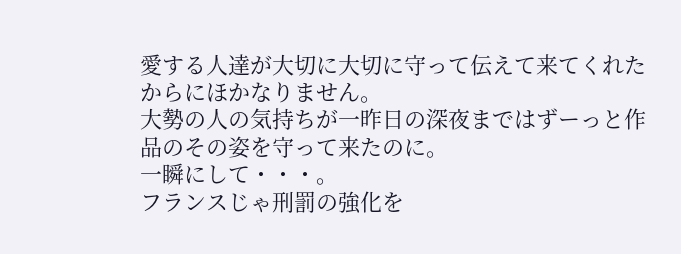愛する人達が大切に大切に守って伝えて来てくれたからにほかなりません。
大勢の人の気持ちが一昨日の深夜まではずーっと作品のその姿を守って来たのに。
一瞬にして・・・。
フランスじゃ刑罰の強化を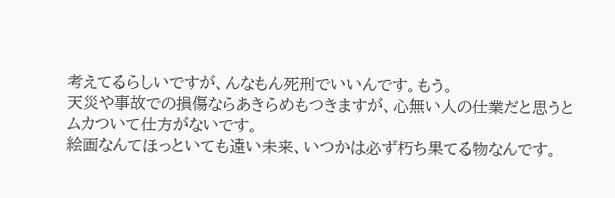考えてるらしいですが、んなもん死刑でいいんです。もう。
天災や事故での損傷ならあきらめもつきますが、心無い人の仕業だと思うとムカついて仕方がないです。
絵画なんてほっといても遠い未来、いつかは必ず朽ち果てる物なんです。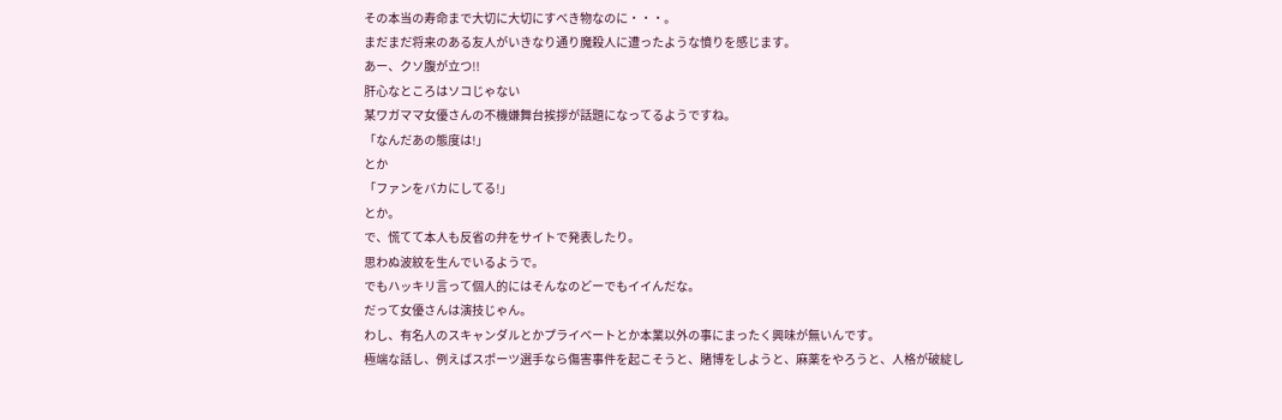その本当の寿命まで大切に大切にすべき物なのに・・・。
まだまだ将来のある友人がいきなり通り魔殺人に遭ったような憤りを感じます。
あー、クソ腹が立つ!!
肝心なところはソコじゃない
某ワガママ女優さんの不機嫌舞台挨拶が話題になってるようですね。
「なんだあの態度は!」
とか
「ファンをバカにしてる!」
とか。
で、慌てて本人も反省の弁をサイトで発表したり。
思わぬ波紋を生んでいるようで。
でもハッキリ言って個人的にはそんなのどーでもイイんだな。
だって女優さんは演技じゃん。
わし、有名人のスキャンダルとかプライベートとか本業以外の事にまったく興味が無いんです。
極端な話し、例えばスポーツ選手なら傷害事件を起こそうと、賭博をしようと、麻薬をやろうと、人格が破綻し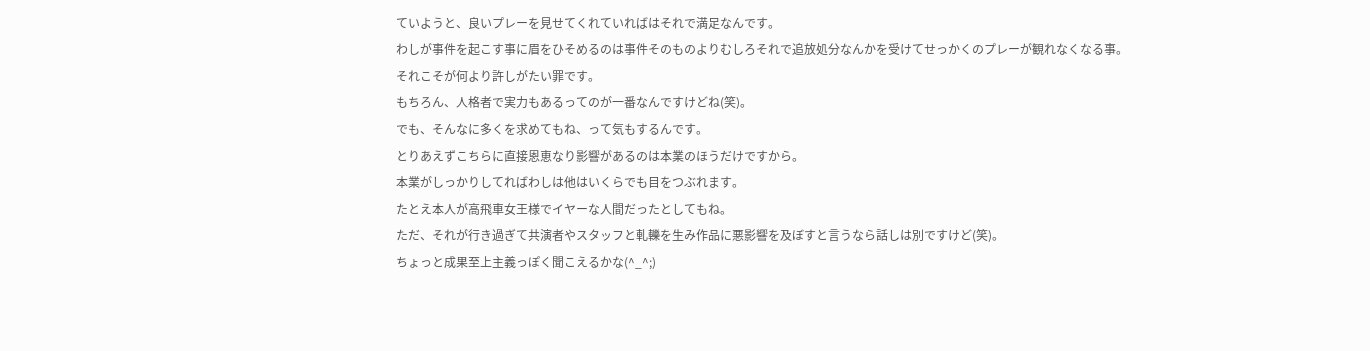ていようと、良いプレーを見せてくれていればはそれで満足なんです。
わしが事件を起こす事に眉をひそめるのは事件そのものよりむしろそれで追放処分なんかを受けてせっかくのプレーが観れなくなる事。
それこそが何より許しがたい罪です。
もちろん、人格者で実力もあるってのが一番なんですけどね(笑)。
でも、そんなに多くを求めてもね、って気もするんです。
とりあえずこちらに直接恩恵なり影響があるのは本業のほうだけですから。
本業がしっかりしてればわしは他はいくらでも目をつぶれます。
たとえ本人が高飛車女王様でイヤーな人間だったとしてもね。
ただ、それが行き過ぎて共演者やスタッフと軋轢を生み作品に悪影響を及ぼすと言うなら話しは別ですけど(笑)。
ちょっと成果至上主義っぽく聞こえるかな(^_^;)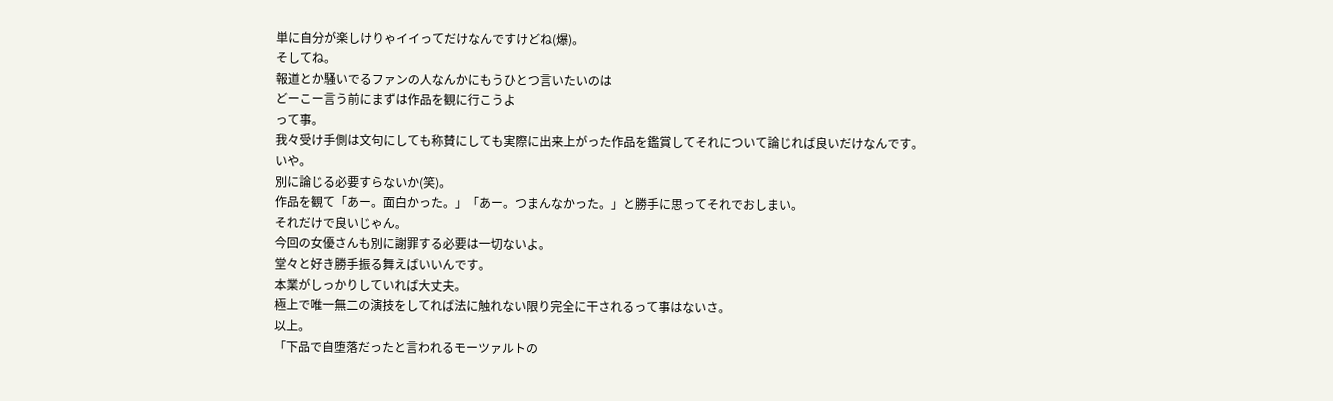単に自分が楽しけりゃイイってだけなんですけどね(爆)。
そしてね。
報道とか騒いでるファンの人なんかにもうひとつ言いたいのは
どーこー言う前にまずは作品を観に行こうよ
って事。
我々受け手側は文句にしても称賛にしても実際に出来上がった作品を鑑賞してそれについて論じれば良いだけなんです。
いや。
別に論じる必要すらないか(笑)。
作品を観て「あー。面白かった。」「あー。つまんなかった。」と勝手に思ってそれでおしまい。
それだけで良いじゃん。
今回の女優さんも別に謝罪する必要は一切ないよ。
堂々と好き勝手振る舞えばいいんです。
本業がしっかりしていれば大丈夫。
極上で唯一無二の演技をしてれば法に触れない限り完全に干されるって事はないさ。
以上。
「下品で自堕落だったと言われるモーツァルトの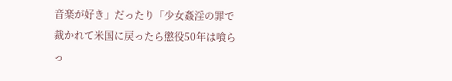音楽が好き」だったり「少女姦淫の罪で裁かれて米国に戻ったら懲役50年は喰らっ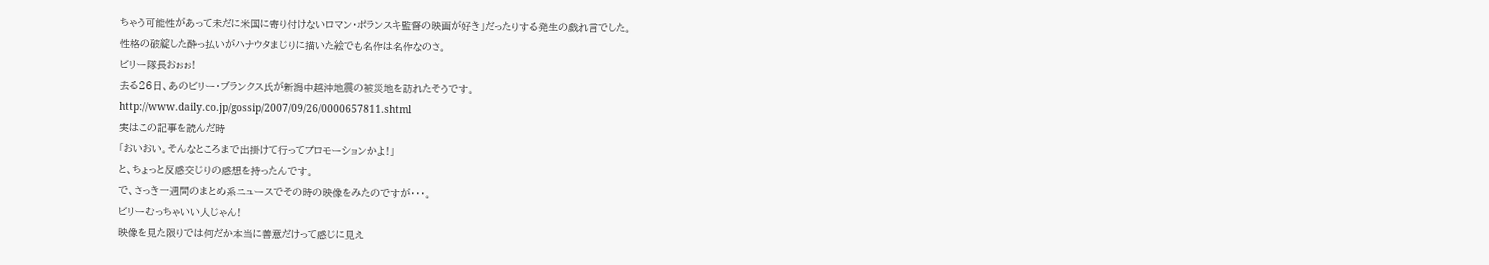ちゃう可能性があって未だに米国に寄り付けないロマン・ポランスキ監督の映画が好き」だったりする発生の戯れ言でした。
性格の破綻した酔っ払いがハナウタまじりに描いた絵でも名作は名作なのさ。
ビリー隊長おぉぉ!
去る26日、あのビリー・ブランクス氏が新潟中越沖地震の被災地を訪れたそうです。
http://www.daily.co.jp/gossip/2007/09/26/0000657811.shtml
実はこの記事を読んだ時
「おいおい。そんなところまで出掛けて行ってプロモーションかよ!」
と、ちょっと反感交じりの感想を持ったんです。
で、さっき一週間のまとめ系ニュースでその時の映像をみたのですが・・・。
ビリーむっちゃいい人じゃん!
映像を見た限りでは何だか本当に善意だけって感じに見え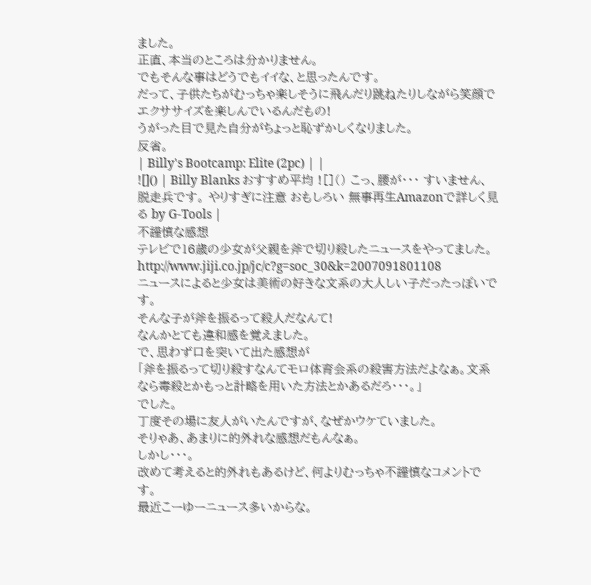ました。
正直、本当のところは分かりません。
でもそんな事はどうでもイイな、と思ったんです。
だって、子供たちがむっちゃ楽しそうに飛んだり跳ねたりしながら笑顔でエクササイズを楽しんでいるんだもの!
うがった目で見た自分がちょっと恥ずかしくなりました。
反省。
| Billy's Bootcamp: Elite (2pc) | |
![]() | Billy Blanks おすすめ平均 ![]() こっ、腰が・・・ すいません、脱走兵です。 やりすぎに注意 おもしろい 無事再生Amazonで詳しく見る by G-Tools |
不謹慎な感想
テレビで16歳の少女が父親を斧で切り殺したニュースをやってました。
http://www.jiji.co.jp/jc/c?g=soc_30&k=2007091801108
ニュースによると少女は美術の好きな文系の大人しい子だったっぽいです。
そんな子が斧を振るって殺人だなんて!
なんかとても違和感を覚えました。
で、思わず口を突いて出た感想が
「斧を振るって切り殺すなんてモロ体育会系の殺害方法だよなぁ。文系なら毒殺とかもっと計略を用いた方法とかあるだろ・・・。」
でした。
丁度その場に友人がいたんですが、なぜかウケていました。
そりゃあ、あまりに的外れな感想だもんなぁ。
しかし・・・。
改めて考えると的外れもあるけど、何よりむっちゃ不謹慎なコメントです。
最近こーゆーニュース多いからな。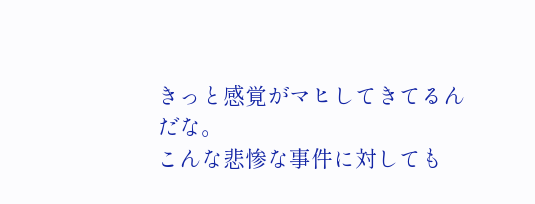きっと感覚がマヒしてきてるんだな。
こんな悲惨な事件に対しても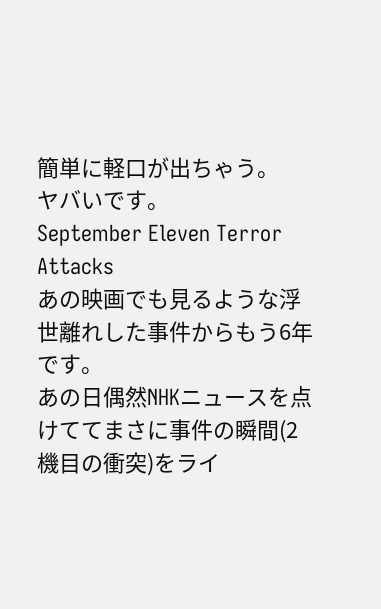簡単に軽口が出ちゃう。
ヤバいです。
September Eleven Terror Attacks
あの映画でも見るような浮世離れした事件からもう6年です。
あの日偶然NHKニュースを点けててまさに事件の瞬間(2機目の衝突)をライ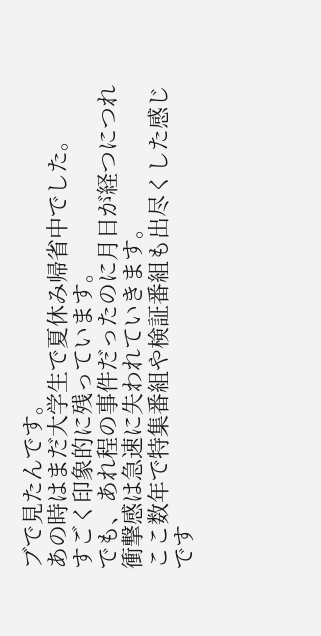ブで見たんです。
あの時はまだ大学生で夏休み帰省中でした。
すごく印象的に残っています。
でも、あれ程の事件だったのに月日が経つにつれ衝撃感は急速に失われていきます。
ここ数年で特集番組や検証番組も出尽くした感じです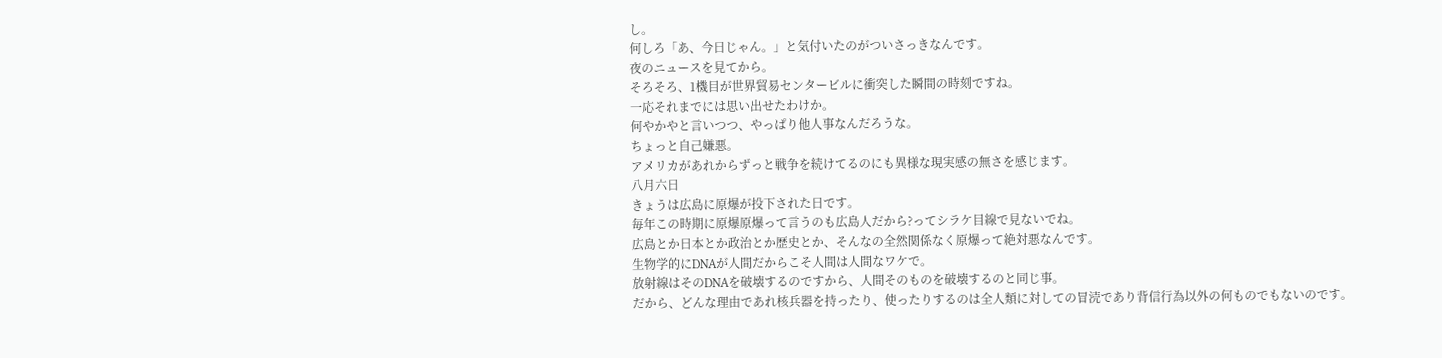し。
何しろ「あ、今日じゃん。」と気付いたのがついさっきなんです。
夜のニュースを見てから。
そろそろ、1機目が世界貿易センタービルに衝突した瞬間の時刻ですね。
一応それまでには思い出せたわけか。
何やかやと言いつつ、やっぱり他人事なんだろうな。
ちょっと自己嫌悪。
アメリカがあれからずっと戦争を続けてるのにも異様な現実感の無さを感じます。
八月六日
きょうは広島に原爆が投下された日です。
毎年この時期に原爆原爆って言うのも広島人だから?ってシラケ目線で見ないでね。
広島とか日本とか政治とか歴史とか、そんなの全然関係なく原爆って絶対悪なんです。
生物学的にDNAが人間だからこそ人間は人間なワケで。
放射線はそのDNAを破壊するのですから、人間そのものを破壊するのと同じ事。
だから、どんな理由であれ核兵器を持ったり、使ったりするのは全人類に対しての冒涜であり背信行為以外の何ものでもないのです。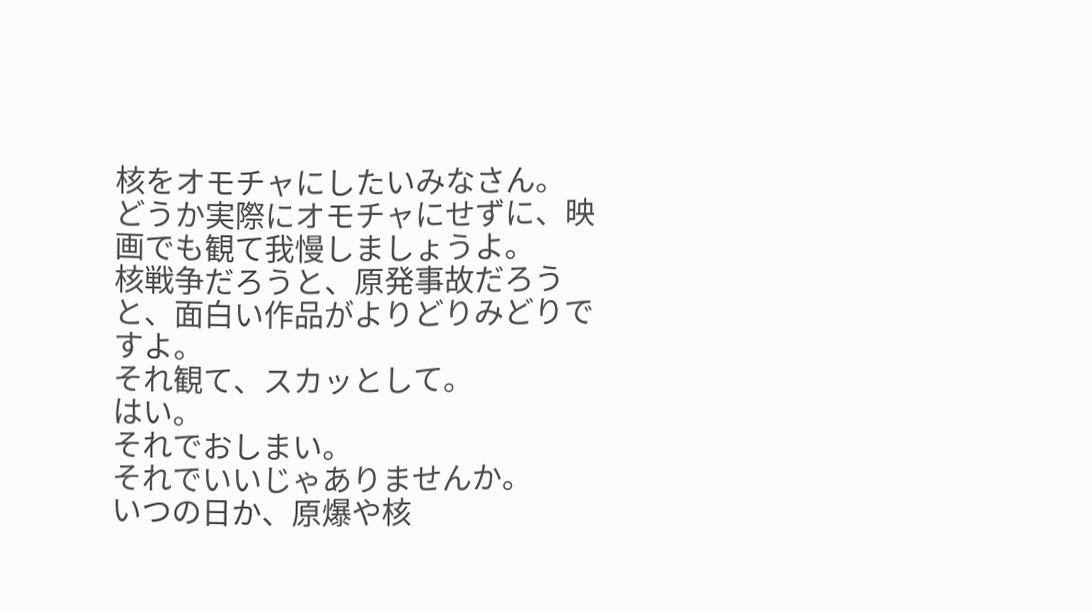核をオモチャにしたいみなさん。
どうか実際にオモチャにせずに、映画でも観て我慢しましょうよ。
核戦争だろうと、原発事故だろうと、面白い作品がよりどりみどりですよ。
それ観て、スカッとして。
はい。
それでおしまい。
それでいいじゃありませんか。
いつの日か、原爆や核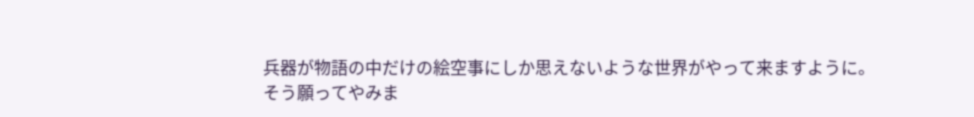兵器が物語の中だけの絵空事にしか思えないような世界がやって来ますように。
そう願ってやみま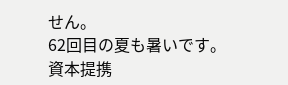せん。
62回目の夏も暑いです。
資本提携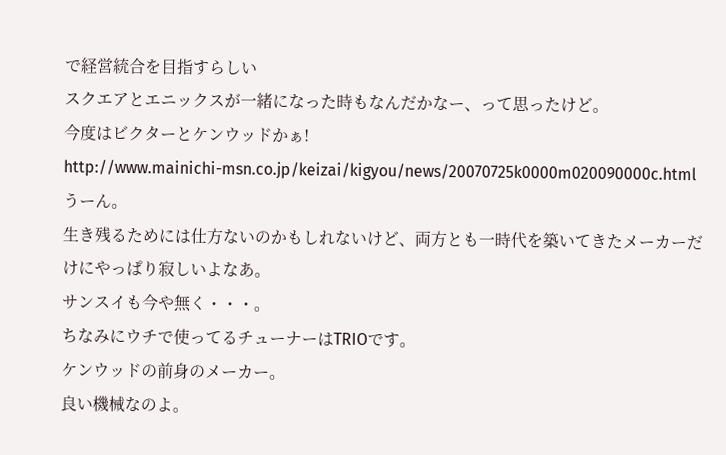で経営統合を目指すらしい
スクエアとエニックスが一緒になった時もなんだかなー、って思ったけど。
今度はビクターとケンウッドかぁ!
http://www.mainichi-msn.co.jp/keizai/kigyou/news/20070725k0000m020090000c.html
うーん。
生き残るためには仕方ないのかもしれないけど、両方とも一時代を築いてきたメーカーだけにやっぱり寂しいよなあ。
サンスイも今や無く・・・。
ちなみにウチで使ってるチューナーはTRIOです。
ケンウッドの前身のメーカー。
良い機械なのよ。